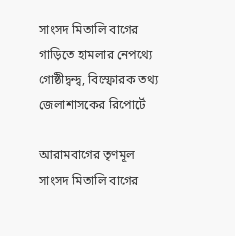সাংসদ মিতালি বাগের গাড়িতে হামলার নেপথ্যে গোষ্ঠীদ্বন্দ্ব, বিস্ফোরক তথ্য জেলাশাসকের রিপোর্টে

আরামবাগের তৃণমূল সাংসদ মিতালি বাগের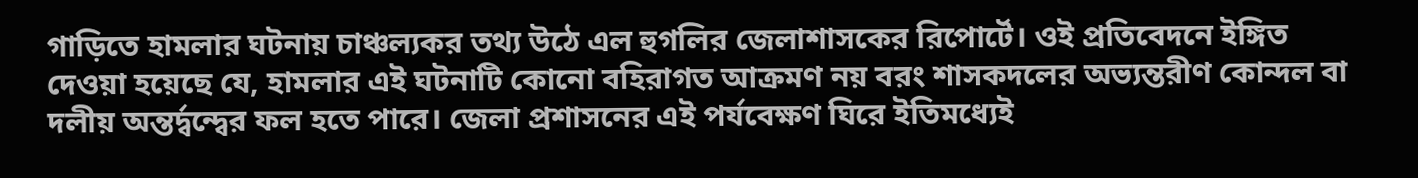গাড়িতে হামলার ঘটনায় চাঞ্চল্যকর তথ্য উঠে এল হুগলির জেলাশাসকের রিপোর্টে। ওই প্রতিবেদনে ইঙ্গিত দেওয়া হয়েছে যে, হামলার এই ঘটনাটি কোনো বহিরাগত আক্রমণ নয় বরং শাসকদলের অভ্যন্তরীণ কোন্দল বা দলীয় অন্তর্দ্বন্দ্বের ফল হতে পারে। জেলা প্রশাসনের এই পর্যবেক্ষণ ঘিরে ইতিমধ্যেই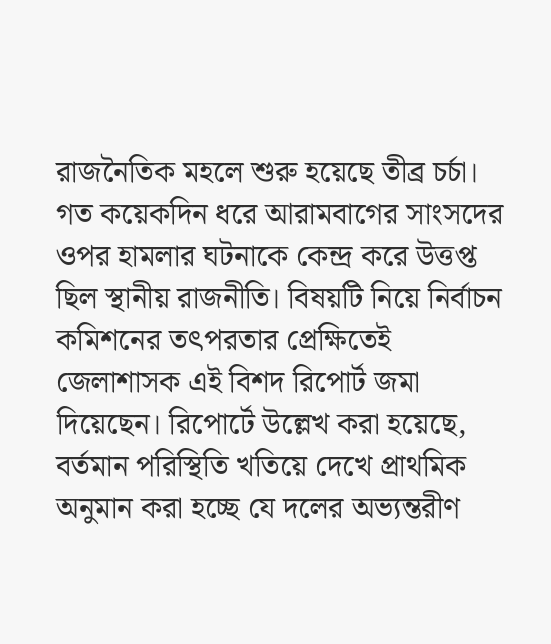রাজনৈতিক মহলে শুরু হয়েছে তীব্র চর্চা।
গত কয়েকদিন ধরে আরামবাগের সাংসদের ওপর হামলার ঘটনাকে কেন্দ্র করে উত্তপ্ত ছিল স্থানীয় রাজনীতি। বিষয়টি নিয়ে নির্বাচন কমিশনের তৎপরতার প্রেক্ষিতেই জেলাশাসক এই বিশদ রিপোর্ট জমা দিয়েছেন। রিপোর্টে উল্লেখ করা হয়েছে, বর্তমান পরিস্থিতি খতিয়ে দেখে প্রাথমিক অনুমান করা হচ্ছে যে দলের অভ্যন্তরীণ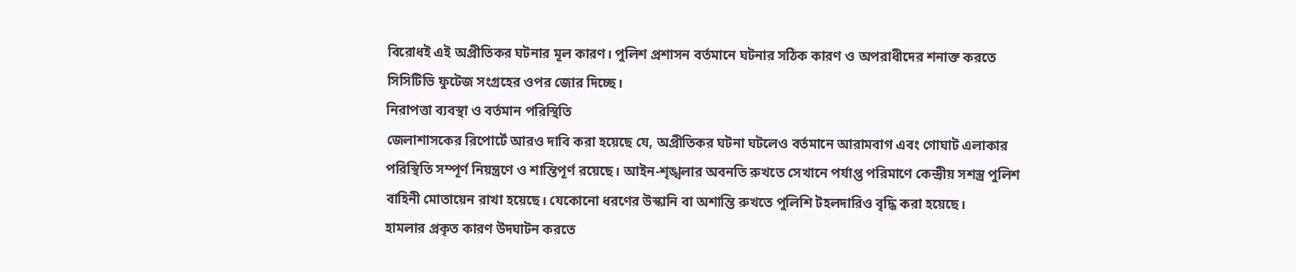বিরোধই এই অপ্রীতিকর ঘটনার মূল কারণ। পুলিশ প্রশাসন বর্তমানে ঘটনার সঠিক কারণ ও অপরাধীদের শনাক্ত করতে সিসিটিভি ফুটেজ সংগ্রহের ওপর জোর দিচ্ছে।
নিরাপত্তা ব্যবস্থা ও বর্তমান পরিস্থিতি
জেলাশাসকের রিপোর্টে আরও দাবি করা হয়েছে যে, অপ্রীতিকর ঘটনা ঘটলেও বর্তমানে আরামবাগ এবং গোঘাট এলাকার পরিস্থিতি সম্পূর্ণ নিয়ন্ত্রণে ও শান্তিপূর্ণ রয়েছে। আইন-শৃঙ্খলার অবনতি রুখতে সেখানে পর্যাপ্ত পরিমাণে কেন্দ্রীয় সশস্ত্র পুলিশ বাহিনী মোতায়েন রাখা হয়েছে। যেকোনো ধরণের উস্কানি বা অশান্তি রুখতে পুলিশি টহলদারিও বৃদ্ধি করা হয়েছে।
হামলার প্রকৃত কারণ উদ্ঘাটন করতে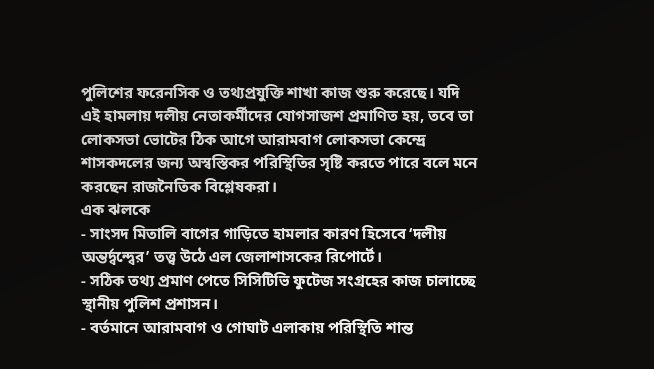পুলিশের ফরেনসিক ও তথ্যপ্রযুক্তি শাখা কাজ শুরু করেছে। যদি এই হামলায় দলীয় নেতাকর্মীদের যোগসাজশ প্রমাণিত হয়, তবে তা লোকসভা ভোটের ঠিক আগে আরামবাগ লোকসভা কেন্দ্রে শাসকদলের জন্য অস্বস্তিকর পরিস্থিতির সৃষ্টি করতে পারে বলে মনে করছেন রাজনৈতিক বিশ্লেষকরা।
এক ঝলকে
- সাংসদ মিতালি বাগের গাড়িতে হামলার কারণ হিসেবে ‘দলীয় অন্তর্দ্বন্দ্বের’ তত্ত্ব উঠে এল জেলাশাসকের রিপোর্টে।
- সঠিক তথ্য প্রমাণ পেতে সিসিটিভি ফুটেজ সংগ্রহের কাজ চালাচ্ছে স্থানীয় পুলিশ প্রশাসন।
- বর্তমানে আরামবাগ ও গোঘাট এলাকায় পরিস্থিতি শান্ত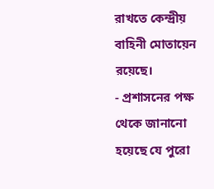রাখতে কেন্দ্রীয় বাহিনী মোতায়েন রয়েছে।
- প্রশাসনের পক্ষ থেকে জানানো হয়েছে যে পুরো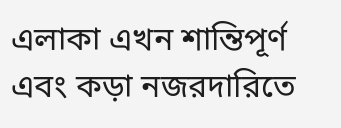এলাকা এখন শান্তিপূর্ণ এবং কড়া নজরদারিতে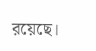রয়েছে।